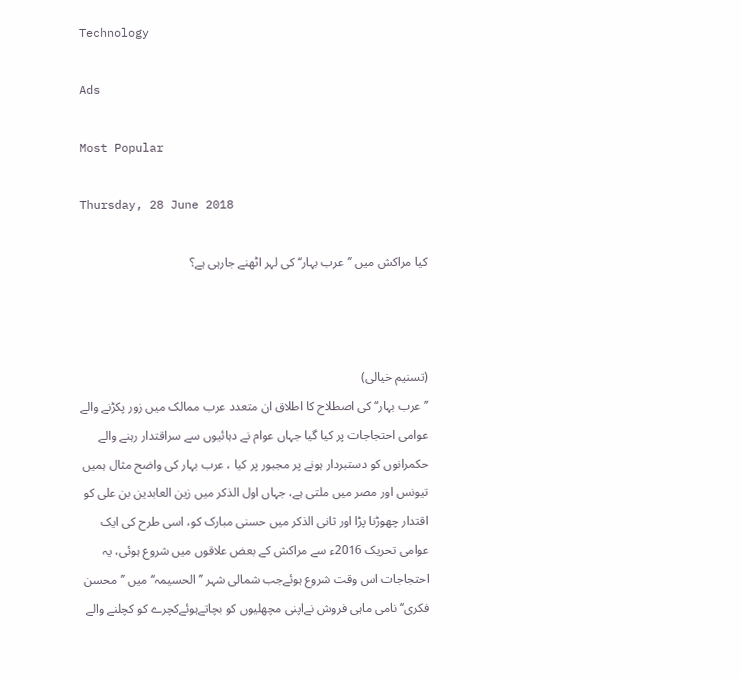Technology

Ads

Most Popular

Thursday, 28 June 2018

کیا مراکش میں ’’عرب بہار‘‘ کی لہر اٹھنے جارہی ہے؟



(تسنیم خیالی)
’’عرب بہار‘‘ کی اصطلاح کا اطلاق ان متعدد عرب ممالک میں زور پکڑنے والے عوامی احتجاجات پر کیا گیا جہاں عوام نے دہائیوں سے سراقتدار رہنے والے حکمرانوں کو دستبردار ہونے پر مجبور پر کیا ، عرب بہار کی واضح مثال ہمیں تیونس اور مصر میں ملتی ہے، جہاں اول الذکر میں زین العابدین بن علی کو اقتدار چھوڑنا پڑا اور ثانی الذکر میں حسنی مبارک کو، اسی طرح کی ایک عوامی تحریک 2016ء سے مراکش کے بعض علاقوں میں شروع ہوئی، یہ احتجاجات اس وقت شروع ہوئےجب شمالی شہر ’’الحسیمہ‘‘ میں ’’محسن فکری‘‘ نامی ماہی فروش نےاپنی مچھلیوں کو بچاتےہوئےکچرے کو کچلنے والے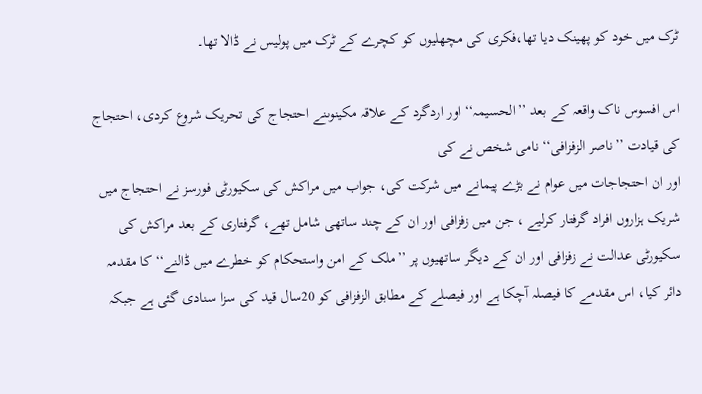ٹرک میں خود کو پھینک دیا تھا،فکری کی مچھلیوں کو کچرے کے ٹرک میں پولیس نے ڈالا تھا۔

اس افسوس ناک واقعہ کے بعد ’’الحسیمہ‘‘ اور اردگرد کے علاقہ مکینوںنے احتجاج کی تحریک شروع کردی، احتجاج کی قیادت ’’ناصر الزفزافی‘‘ نامی شخص نے کی
اور ان احتجاجات میں عوام نے بڑے پیمانے میں شرکت کی، جواب میں مراکش کی سکیورٹی فورسز نے احتجاج میں شریک ہزاروں افراد گرفتار کرلیے ، جن میں زفزافی اور ان کے چند ساتھی شامل تھے، گرفتاری کے بعد مراکش کی سکیورٹی عدالت نے زفزافی اور ان کے دیگر ساتھیوں پر ’’ملک کے امن واستحکام کو خطرے میں ڈالنے‘‘ کا مقدمہ دائر کیا، اس مقدمے کا فیصلہ آچکا ہے اور فیصلے کے مطابق الزفزافی کو 20سال قید کی سزا سنادی گئی ہے جبکہ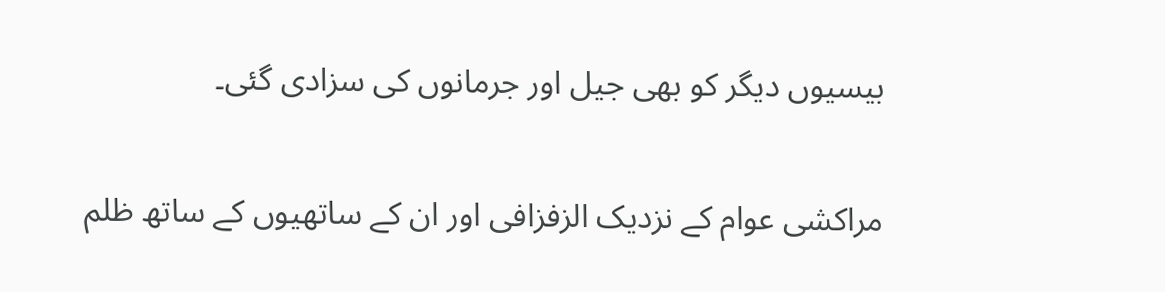بیسیوں دیگر کو بھی جیل اور جرمانوں کی سزادی گئی۔

مراکشی عوام کے نزدیک الزفزافی اور ان کے ساتھیوں کے ساتھ ظلم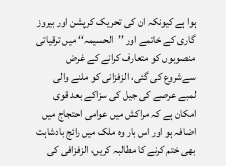ہوا ہے کیونکہ ان کی تحریک کرپشن اور بیروز گاری کے خاتمے اور ’’الحسیمہ‘‘ میں ترقیاتی منصوبوں کو متعارف کرانے کے غرض سےشروع کی گئی، الزفزانی کو ملنے والی لمبے عرصے کی جیل کی سزاکے بعد قوی امکان ہے کہ مراکش میں عوامی احتجاج میں اضافہ ہو اور اس بار وہ ملک میں رائج بادشاہت بھی ختم کرنے کا مطالبہ کریں، الزفزافی کی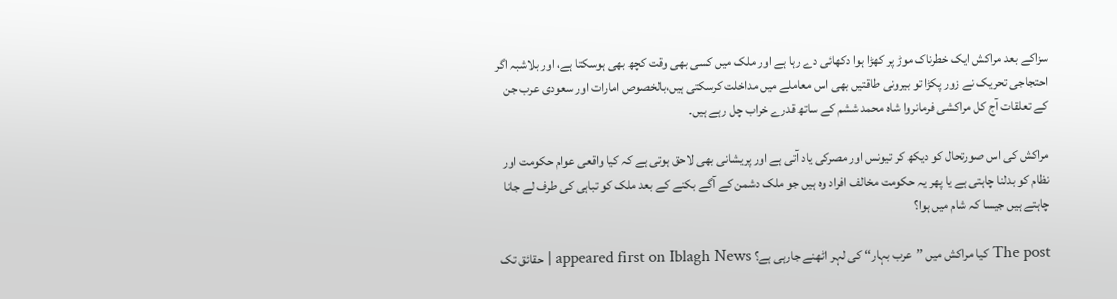سزاکے بعد مراکش ایک خطرناک موڑ پر کھڑا ہوا دکھائی دے رہا ہے اور ملک میں کسی بھی وقت کچھ بھی ہوسکتا ہے، اور بلاشبہ اگر احتجاجی تحریک نے زور پکڑا تو بیرونی طاقتیں بھی اس معاملے میں مداخلت کرسکتی ہیں،بالخصوص امارات اور سعودی عرب جن کے تعلقات آج کل مراکشی فرمانروا شاہ محمد ششم کے ساتھ قدرے خراب چل رہے ہیں۔

مراکش کی اس صورتحال کو دیکھ کر تیونس اور مصرکی یاد آتی ہے اور پریشانی بھی لاحق ہوتی ہے کہ کیا واقعی عوام حکومت اور نظام کو بدلنا چاہتی ہے یا پھر یہ حکومت مخالف افراد وہ ہیں جو ملک دشمن کے آگے بکنے کے بعد ملک کو تباہی کی طرف لے جانا چاہتے ہیں جیسا کہ شام میں ہوا؟

The post کیا مراکش میں ’’عرب بہار‘‘ کی لہر اٹھنے جارہی ہے؟ appeared first on Iblagh News | حقائق تک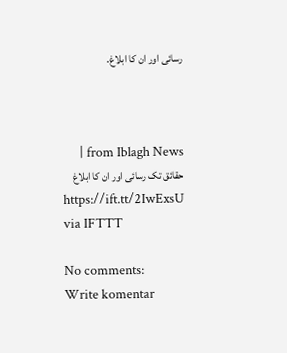رسائی اور ان کا ابلاغ.



from Iblagh News | حقائق تک رسائی اور ان کا ابلاغ https://ift.tt/2IwExsU
via IFTTT

No comments:
Write komentar